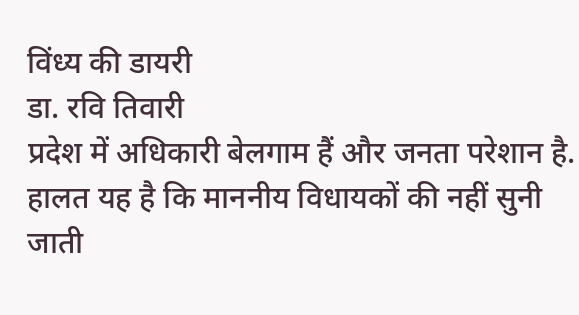विंध्य की डायरी
डा. रवि तिवारी
प्रदेश में अधिकारी बेलगाम हैं और जनता परेशान है. हालत यह है कि माननीय विधायकों की नहीं सुनी जाती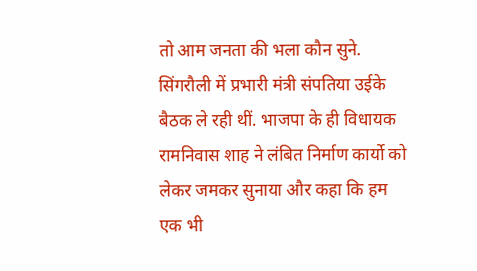तो आम जनता की भला कौन सुने. सिंगरौली में प्रभारी मंत्री संपतिया उईके बैठक ले रही थीं. भाजपा के ही विधायक रामनिवास शाह ने लंबित निर्माण कार्यो को लेकर जमकर सुनाया और कहा कि हम एक भी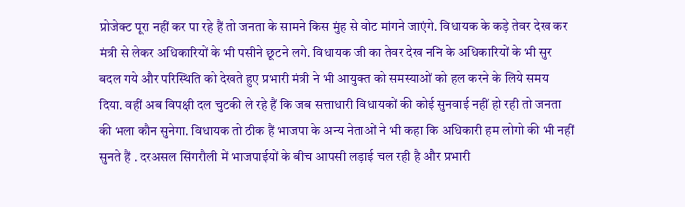प्रोजेक्ट पूरा नहीं कर पा रहे हैं तो जनता के सामने किस मुंह से वोट मांगने जाएंगे. विधायक के कड़े तेवर देख कर मंत्री से लेकर अधिकारियों के भी पसीने छूटने लगे. विधायक जी का तेवर देख ननि के अधिकारियों के भी सुर बदल गये और परिस्थिति को देखते हुए प्रभारी मंत्री ने भी आयुक्त को समस्याओं को हल करने के लिये समय दिया. वहीं अब विपक्षी दल चुटकी ले रहे हैं कि जब सत्ताधारी विधायकों की कोई सुनवाई नहीं हो रही तो जनता की भला कौन सुनेगा. विधायक तो ठीक हैं भाजपा के अन्य नेताओं ने भी कहा कि अधिकारी हम लोगो की भी नहीं सुनते हैं . दरअसल सिंगरौली में भाजपाईयों के बीच आपसी लड़ाई चल रही है और प्रभारी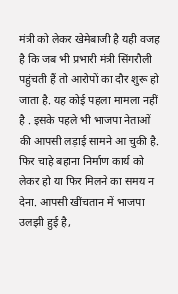मंत्री को लेकर खेमेबाजी है यही वजह है कि जब भी प्रभारी मंत्री सिंगरौली पहुंचती हैं तो आरोपों का दौर शुरू हो जाता है. यह कोई पहला मामला नहीं है . इसके पहले भी भाजपा नेताओं की आपसी लड़ाई सामने आ चुकी है. फिर चाहे बहाना निर्माण कार्य को लेकर हो या फिर मिलने का समय न देना. आपसी खींचतान में भाजपा उलझी हुई है,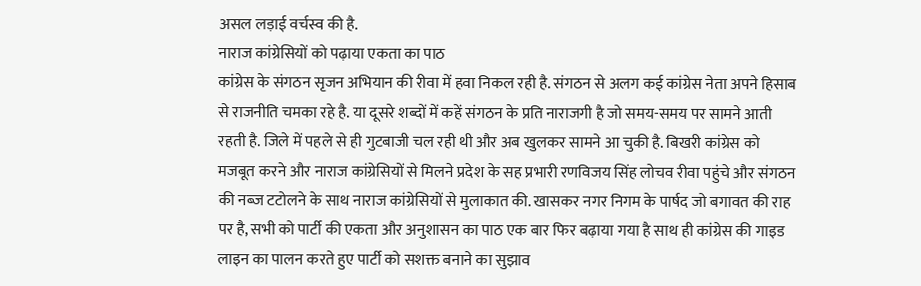असल लड़ाई वर्चस्व की है.
नाराज कांग्रेसियों को पढ़ाया एकता का पाठ
कांग्रेस के संगठन सृजन अभियान की रीवा में हवा निकल रही है. संगठन से अलग कई कांग्रेस नेता अपने हिसाब से राजनीति चमका रहे है. या दूसरे शब्दों में कहें संगठन के प्रति नाराजगी है जो समय-समय पर सामने आती रहती है. जिले में पहले से ही गुटबाजी चल रही थी और अब खुलकर सामने आ चुकी है. बिखरी कांग्रेस को मजबूत करने और नाराज कांग्रेसियों से मिलने प्रदेश के सह प्रभारी रणविजय सिंह लोचव रीवा पहुंचे और संगठन की नब्ज टटोलने के साथ नाराज कांग्रेसियों से मुलाकात की. खासकर नगर निगम के पार्षद जो बगावत की राह पर है, सभी को पार्टी की एकता और अनुशासन का पाठ एक बार फिर बढ़ाया गया है साथ ही कांग्रेस की गाइड लाइन का पालन करते हुए पार्टी को सशक्त बनाने का सुझाव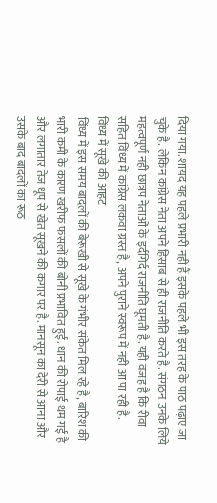दिया गया. शायद यह पहले प्रभारी नही हैं इसके पहले भी इस तरह के पाठ पढ़ाए जा चुके है. लेकिन कांग्रेस नेता अपने हिसाब से ही राजनीति करते है. संगठन उनके लिये महत्वपूर्ण नही छात्रप नेताओं के इर्दगिर्द राजनीति घूमती है. यही वजह है कि रीवा सहित विंध्य में कांग्रेस लकवा ग्रस्त है, अपने पुराने स्वरूप में नही आ पा रही है.
विंध्य में सूखे की आहट
विंध्य में इस समय बादलों की बेरूखी से सूखे के गंभीर संकेत मिल रहे है, बारिश की भारी कमी के कारण खरीफ फसलों की बोनी प्रभावित हुई. धान की रोपाई थम गई है और लगातार तेज धूप से खेत सूखने की कगार पर है. मानसून का देरी से आना और उसके बाद बादलों का रूठ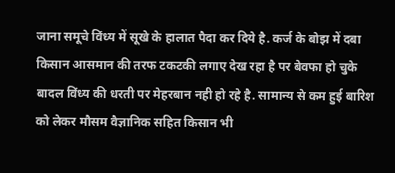जाना समूचे विंध्य में सूखे के हालात पैदा कर दिये है. कर्ज के बोझ में दबा किसान आसमान की तरफ टकटकी लगाए देख रहा है पर बेवफा हो चुके बादल विंध्य की धरती पर मेहरबान नही हो रहे है. सामान्य से कम हुई बारिश को लेकर मौसम वैज्ञानिक सहित किसान भी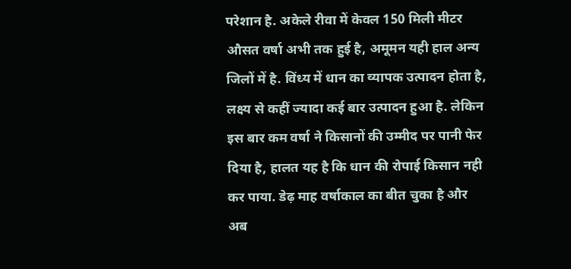परेशान है. अकेले रीवा में केवल 150 मिली मीटर औसत वर्षा अभी तक हुई है, अमूमन यही हाल अन्य जिलों में है. विंध्य में धान का व्यापक उत्पादन होता है, लक्ष्य से कहीं ज्यादा कई बार उत्पादन हुआ है. लेकिन इस बार कम वर्षा ने किसानों की उम्मीद पर पानी फेर दिया है, हालत यह है कि धान की रोपाई किसान नही कर पाया. डेढ़ माह वर्षाकाल का बीत चुका है और अब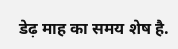डेढ़ माह का समय शेष है.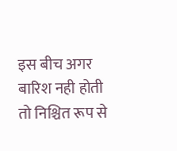इस बीच अगर बारिश नही होती तो निश्चित रूप से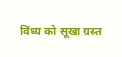विंध्य को सूखा ग्रस्त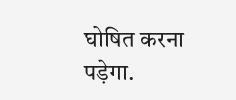घोषित करना पड़ेगा.